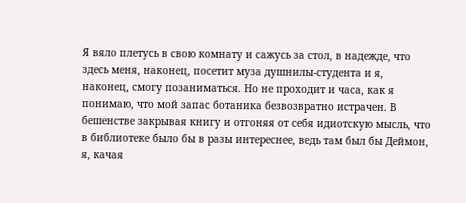Я вяло плетусь в свою комнату и сажусь за стол, в надежде, что здесь меня, наконец, посетит муза душнилы-студента и я, наконец, смогу позаниматься. Но не проходит и часа, как я понимаю, что мой запас ботаника безвозвратно истрачен. В бешенстве закрывая книгу и отгоняя от себя идиотскую мысль, что в библиотеке было бы в разы интереснее, ведь там был бы Деймон, я, качая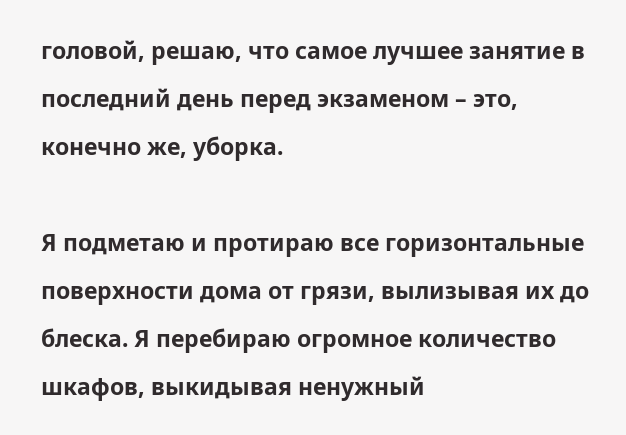головой, решаю, что самое лучшее занятие в последний день перед экзаменом – это, конечно же, уборка.

Я подметаю и протираю все горизонтальные поверхности дома от грязи, вылизывая их до блеска. Я перебираю огромное количество шкафов, выкидывая ненужный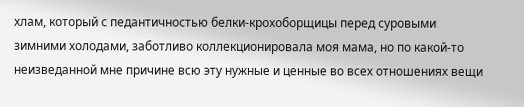хлам, который с педантичностью белки-крохоборщицы перед суровыми зимними холодами, заботливо коллекционировала моя мама, но по какой-то неизведанной мне причине всю эту нужные и ценные во всех отношениях вещи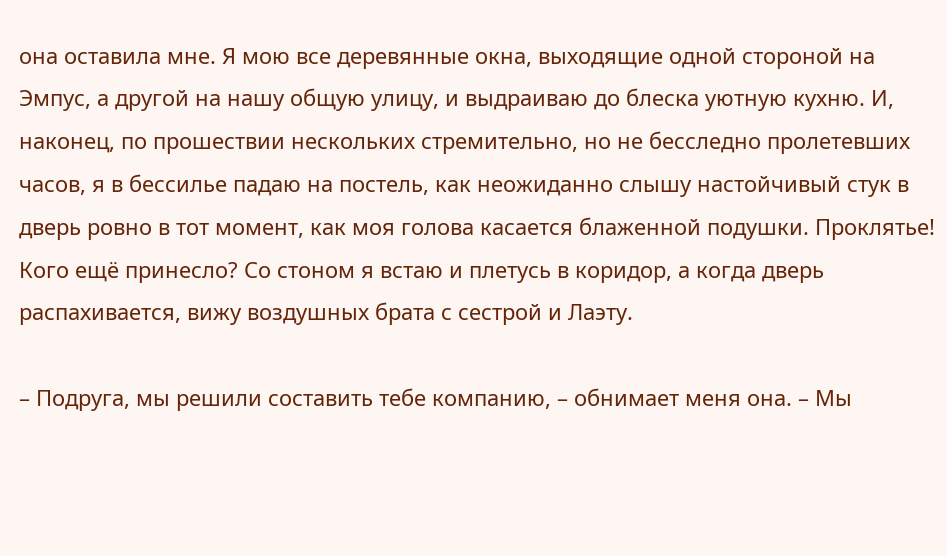она оставила мне. Я мою все деревянные окна, выходящие одной стороной на Эмпус, а другой на нашу общую улицу, и выдраиваю до блеска уютную кухню. И, наконец, по прошествии нескольких стремительно, но не бесследно пролетевших часов, я в бессилье падаю на постель, как неожиданно слышу настойчивый стук в дверь ровно в тот момент, как моя голова касается блаженной подушки. Проклятье! Кого ещё принесло? Со стоном я встаю и плетусь в коридор, а когда дверь распахивается, вижу воздушных брата с сестрой и Лаэту.

– Подруга, мы решили составить тебе компанию, – обнимает меня она. – Мы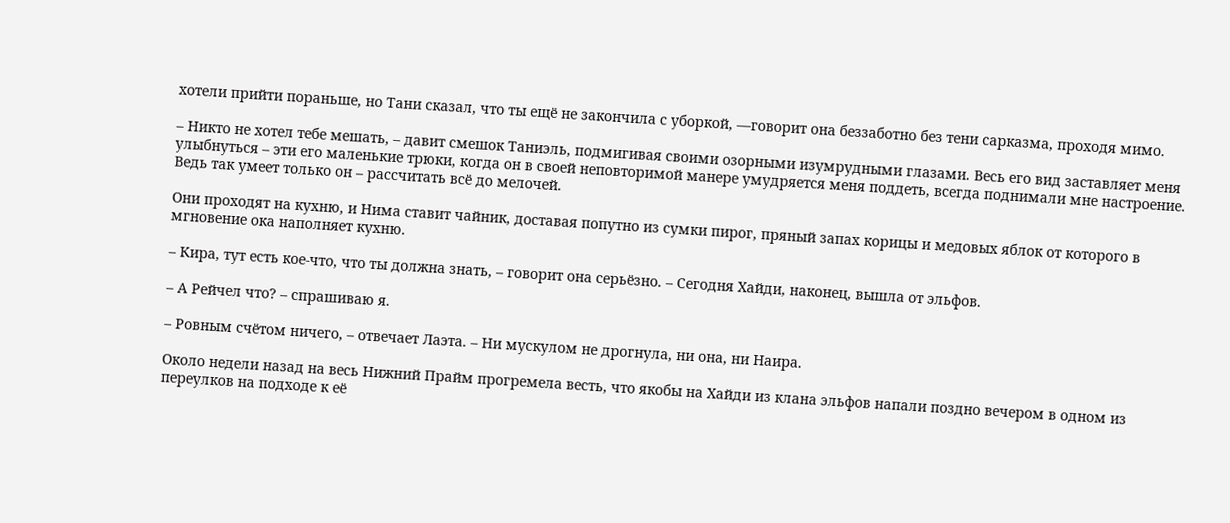хотели прийти пораньше, но Тани сказал, что ты ещё не закончила с уборкой, —говорит она беззаботно без тени сарказма, проходя мимо.

– Никто не хотел тебе мешать, – давит смешок Таниэль, подмигивая своими озорными изумрудными глазами. Весь его вид заставляет меня улыбнуться – эти его маленькие трюки, когда он в своей неповторимой манере умудряется меня поддеть, всегда поднимали мне настроение. Ведь так умеет только он – рассчитать всё до мелочей.

Они проходят на кухню, и Нима ставит чайник, доставая попутно из сумки пирог, пряный запах корицы и медовых яблок от которого в мгновение ока наполняет кухню.

– Кира, тут есть кое-что, что ты должна знать, – говорит она серьёзно. – Сегодня Хайди, наконец, вышла от эльфов.

– А Рейчел что? – спрашиваю я.

– Ровным счётом ничего, – отвечает Лаэта. – Ни мускулом не дрогнула, ни она, ни Наира.

Около недели назад на весь Нижний Прайм прогремела весть, что якобы на Хайди из клана эльфов напали поздно вечером в одном из переулков на подходе к её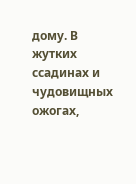дому. В жутких ссадинах и чудовищных ожогах,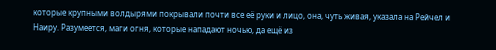которые крупными волдырями покрывали почти все её руки и лицо, она, чуть живая, указала на Рейчел и Наиру. Разумеется, маги огня, которые нападают ночью, да ещё из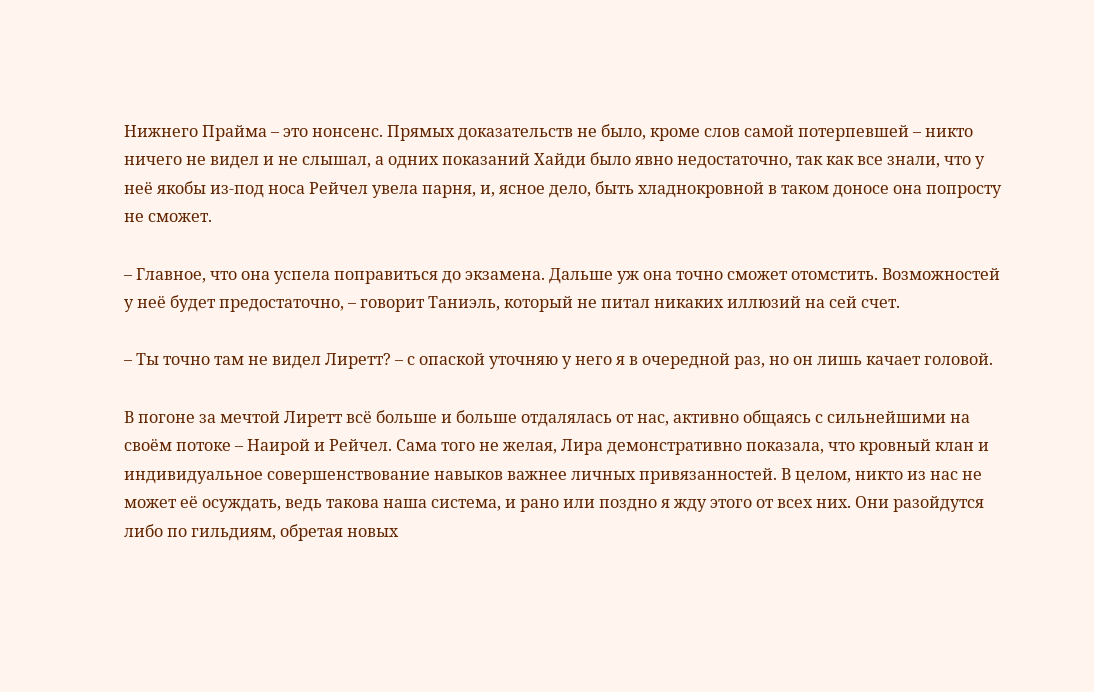Нижнего Прайма – это нонсенс. Прямых доказательств не было, кроме слов самой потерпевшей – никто ничего не видел и не слышал, а одних показаний Хайди было явно недостаточно, так как все знали, что у неё якобы из-под носа Рейчел увела парня, и, ясное дело, быть хладнокровной в таком доносе она попросту не сможет.

– Главное, что она успела поправиться до экзамена. Дальше уж она точно сможет отомстить. Возможностей у неё будет предостаточно, – говорит Таниэль, который не питал никаких иллюзий на сей счет.

– Ты точно там не видел Лиретт? – с опаской уточняю у него я в очередной раз, но он лишь качает головой.

В погоне за мечтой Лиретт всё больше и больше отдалялась от нас, активно общаясь с сильнейшими на своём потоке – Наирой и Рейчел. Сама того не желая, Лира демонстративно показала, что кровный клан и индивидуальное совершенствование навыков важнее личных привязанностей. В целом, никто из нас не может её осуждать, ведь такова наша система, и рано или поздно я жду этого от всех них. Они разойдутся либо по гильдиям, обретая новых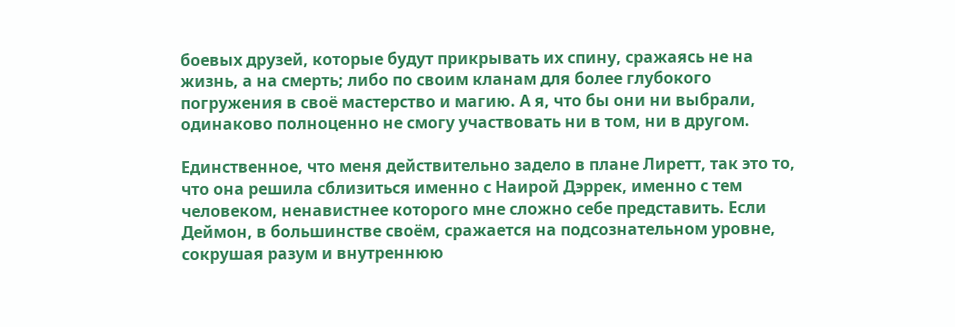боевых друзей, которые будут прикрывать их спину, сражаясь не на жизнь, а на смерть; либо по своим кланам для более глубокого погружения в своё мастерство и магию. А я, что бы они ни выбрали, одинаково полноценно не смогу участвовать ни в том, ни в другом.

Единственное, что меня действительно задело в плане Лиретт, так это то, что она решила сблизиться именно с Наирой Дэррек, именно с тем человеком, ненавистнее которого мне сложно себе представить. Если Деймон, в большинстве своём, сражается на подсознательном уровне, сокрушая разум и внутреннюю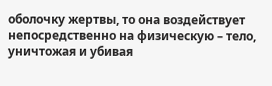оболочку жертвы, то она воздействует непосредственно на физическую – тело, уничтожая и убивая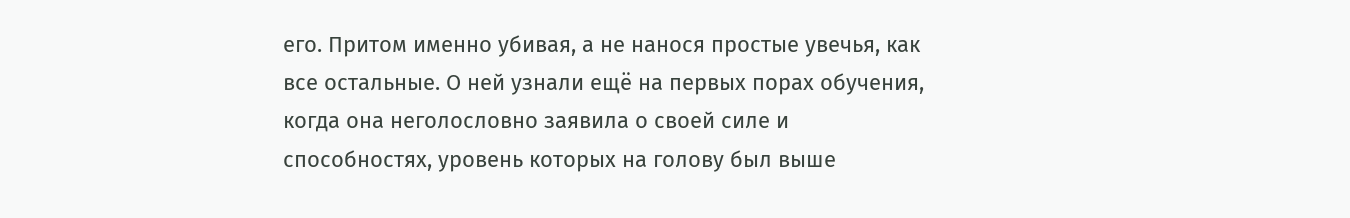его. Притом именно убивая, а не нанося простые увечья, как все остальные. О ней узнали ещё на первых порах обучения, когда она неголословно заявила о своей силе и способностях, уровень которых на голову был выше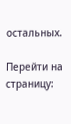остальных.

Перейти на страницу: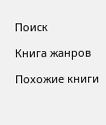Поиск

Книга жанров

Похожие книги